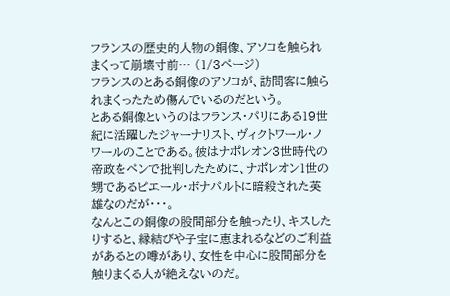フランスの歴史的人物の銅像、アソコを触られまくって崩壊寸前… (1/3ページ)
フランスのとある銅像のアソコが、訪問客に触られまくったため傷んでいるのだという。
とある銅像というのはフランス・パリにある19世紀に活躍したジャーナリスト、ヴィクトワール・ノワールのことである。彼はナポレオン3世時代の帝政をペンで批判したために、ナポレオン1世の甥であるピエール・ボナパルトに暗殺された英雄なのだが・・・。
なんとこの銅像の股間部分を触ったり、キスしたりすると、縁結びや子宝に恵まれるなどのご利益があるとの噂があり、女性を中心に股間部分を触りまくる人が絶えないのだ。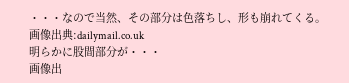・・・なので当然、その部分は色落ちし、形も崩れてくる。
画像出典:dailymail.co.uk
明らかに股間部分が・・・
画像出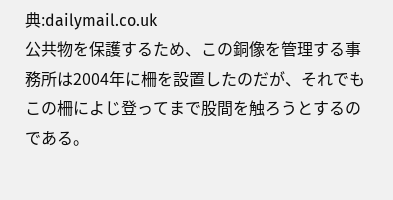典:dailymail.co.uk
公共物を保護するため、この銅像を管理する事務所は2004年に柵を設置したのだが、それでもこの柵によじ登ってまで股間を触ろうとするのである。